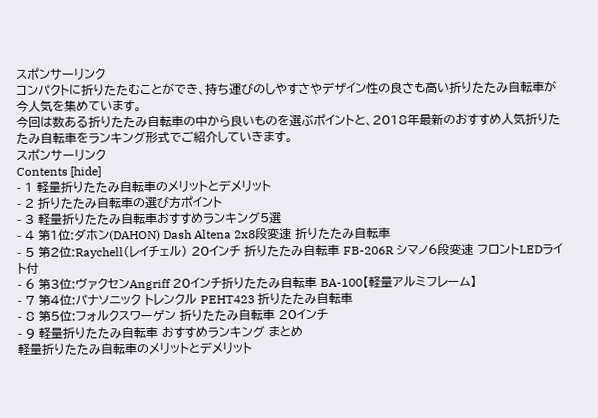スポンサーリンク
コンパクトに折りたたむことができ、持ち運びのしやすさやデザイン性の良さも高い折りたたみ自転車が今人気を集めています。
今回は数ある折りたたみ自転車の中から良いものを選ぶポイントと、2018年最新のおすすめ人気折りたたみ自転車をランキング形式でご紹介していきます。
スポンサーリンク
Contents [hide]
- 1 軽量折りたたみ自転車のメリットとデメリット
- 2 折りたたみ自転車の選び方ポイント
- 3 軽量折りたたみ自転車おすすめランキング5選
- 4 第1位:ダホン(DAHON) Dash Altena 2x8段変速 折りたたみ自転車
- 5 第2位:Raychell(レイチェル) 20インチ 折りたたみ自転車 FB-206R シマノ6段変速 フロントLEDライト付
- 6 第3位:ヴァクセンAngriff 20インチ折りたたみ自転車 BA-100【軽量アルミフレーム】
- 7 第4位:パナソニック トレンクル PEHT423 折りたたみ自転車
- 8 第5位:フォルクスワーゲン 折りたたみ自転車 20インチ
- 9 軽量折りたたみ自転車 おすすめランキング まとめ
軽量折りたたみ自転車のメリットとデメリット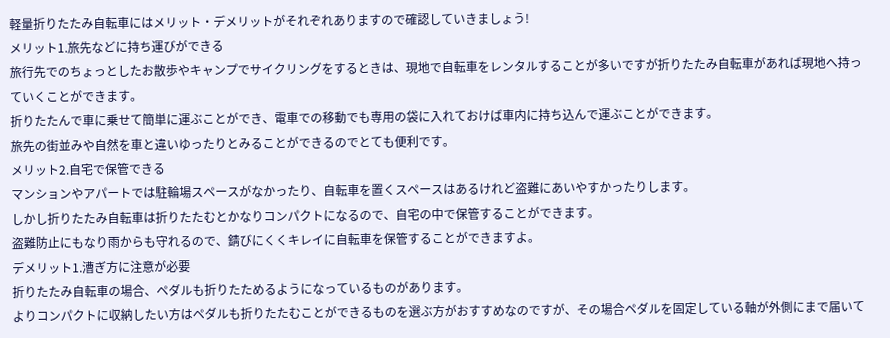軽量折りたたみ自転車にはメリット・デメリットがそれぞれありますので確認していきましょう!
メリット1.旅先などに持ち運びができる
旅行先でのちょっとしたお散歩やキャンプでサイクリングをするときは、現地で自転車をレンタルすることが多いですが折りたたみ自転車があれば現地へ持っていくことができます。
折りたたんで車に乗せて簡単に運ぶことができ、電車での移動でも専用の袋に入れておけば車内に持ち込んで運ぶことができます。
旅先の街並みや自然を車と違いゆったりとみることができるのでとても便利です。
メリット2.自宅で保管できる
マンションやアパートでは駐輪場スペースがなかったり、自転車を置くスペースはあるけれど盗難にあいやすかったりします。
しかし折りたたみ自転車は折りたたむとかなりコンパクトになるので、自宅の中で保管することができます。
盗難防止にもなり雨からも守れるので、錆びにくくキレイに自転車を保管することができますよ。
デメリット1.漕ぎ方に注意が必要
折りたたみ自転車の場合、ペダルも折りたためるようになっているものがあります。
よりコンパクトに収納したい方はペダルも折りたたむことができるものを選ぶ方がおすすめなのですが、その場合ペダルを固定している軸が外側にまで届いて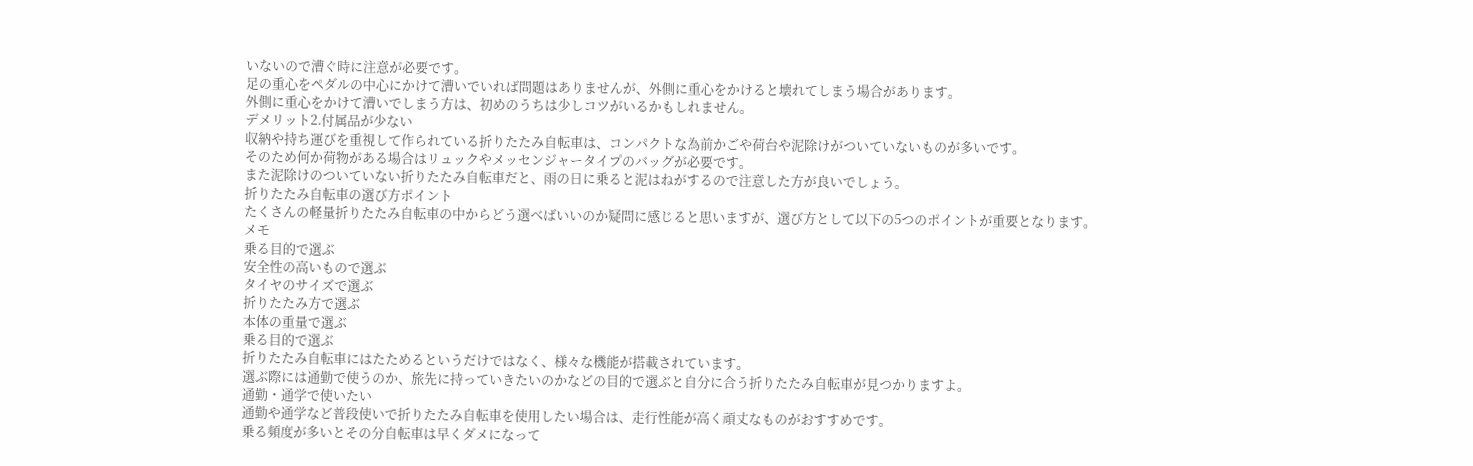いないので漕ぐ時に注意が必要です。
足の重心をペダルの中心にかけて漕いでいれば問題はありませんが、外側に重心をかけると壊れてしまう場合があります。
外側に重心をかけて漕いでしまう方は、初めのうちは少しコツがいるかもしれません。
デメリット2.付属品が少ない
収納や持ち運びを重視して作られている折りたたみ自転車は、コンパクトな為前かごや荷台や泥除けがついていないものが多いです。
そのため何か荷物がある場合はリュックやメッセンジャータイプのバッグが必要です。
また泥除けのついていない折りたたみ自転車だと、雨の日に乗ると泥はねがするので注意した方が良いでしょう。
折りたたみ自転車の選び方ポイント
たくさんの軽量折りたたみ自転車の中からどう選べばいいのか疑問に感じると思いますが、選び方として以下の5つのポイントが重要となります。
メモ
乗る目的で選ぶ
安全性の高いもので選ぶ
タイヤのサイズで選ぶ
折りたたみ方で選ぶ
本体の重量で選ぶ
乗る目的で選ぶ
折りたたみ自転車にはたためるというだけではなく、様々な機能が搭載されています。
選ぶ際には通勤で使うのか、旅先に持っていきたいのかなどの目的で選ぶと自分に合う折りたたみ自転車が見つかりますよ。
通勤・通学で使いたい
通勤や通学など普段使いで折りたたみ自転車を使用したい場合は、走行性能が高く頑丈なものがおすすめです。
乗る頻度が多いとその分自転車は早くダメになって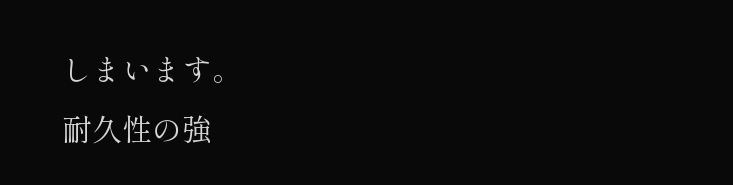しまいます。
耐久性の強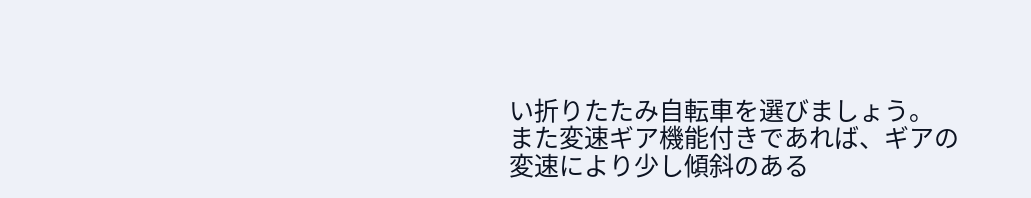い折りたたみ自転車を選びましょう。
また変速ギア機能付きであれば、ギアの変速により少し傾斜のある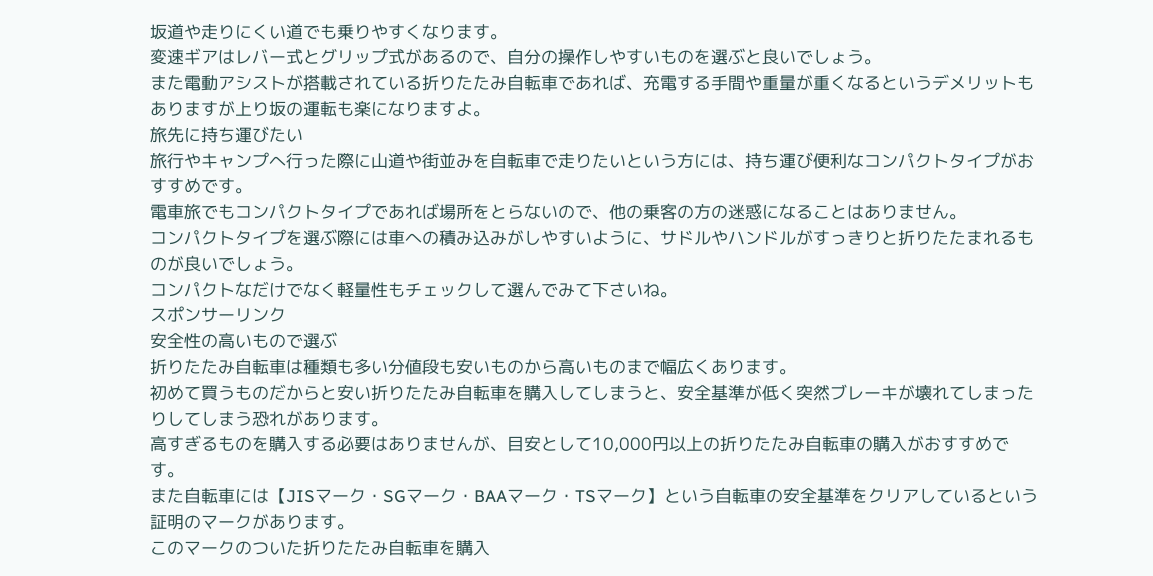坂道や走りにくい道でも乗りやすくなります。
変速ギアはレバー式とグリップ式があるので、自分の操作しやすいものを選ぶと良いでしょう。
また電動アシストが搭載されている折りたたみ自転車であれば、充電する手間や重量が重くなるというデメリットもありますが上り坂の運転も楽になりますよ。
旅先に持ち運びたい
旅行やキャンプへ行った際に山道や街並みを自転車で走りたいという方には、持ち運び便利なコンパクトタイプがおすすめです。
電車旅でもコンパクトタイプであれば場所をとらないので、他の乗客の方の迷惑になることはありません。
コンパクトタイプを選ぶ際には車への積み込みがしやすいように、サドルやハンドルがすっきりと折りたたまれるものが良いでしょう。
コンパクトなだけでなく軽量性もチェックして選んでみて下さいね。
スポンサーリンク
安全性の高いもので選ぶ
折りたたみ自転車は種類も多い分値段も安いものから高いものまで幅広くあります。
初めて買うものだからと安い折りたたみ自転車を購入してしまうと、安全基準が低く突然ブレーキが壊れてしまったりしてしまう恐れがあります。
高すぎるものを購入する必要はありませんが、目安として10,000円以上の折りたたみ自転車の購入がおすすめです。
また自転車には【JISマーク・SGマーク・BAAマーク・TSマーク】という自転車の安全基準をクリアしているという証明のマークがあります。
このマークのついた折りたたみ自転車を購入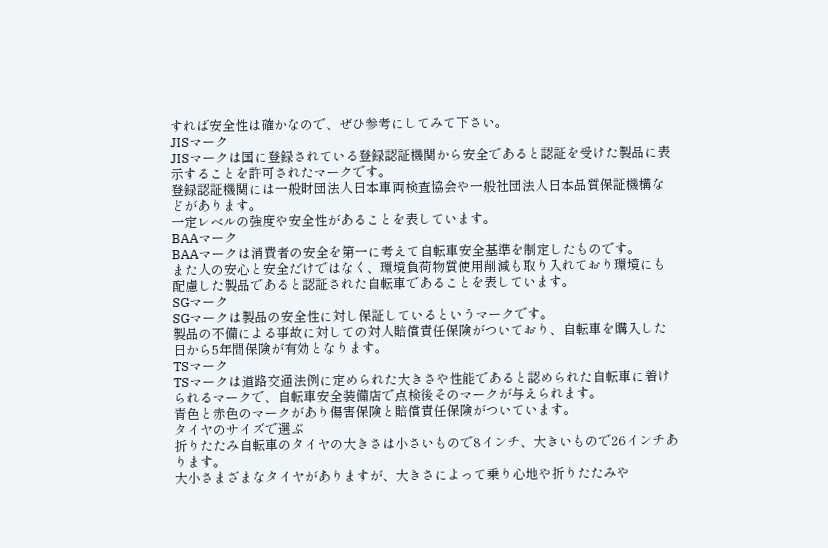すれば安全性は確かなので、ぜひ参考にしてみて下さい。
JISマーク
JISマークは国に登録されている登録認証機関から安全であると認証を受けた製品に表示することを許可されたマークです。
登録認証機関には一般財団法人日本車両検査協会や一般社団法人日本品質保証機構などがあります。
一定レベルの強度や安全性があることを表しています。
BAAマーク
BAAマークは消費者の安全を第一に考えて自転車安全基準を制定したものです。
また人の安心と安全だけではなく、環境負荷物質使用削減も取り入れており環境にも配慮した製品であると認証された自転車であることを表しています。
SGマーク
SGマークは製品の安全性に対し保証しているというマークです。
製品の不備による事故に対しての対人賠償責任保険がついており、自転車を購入した日から5年間保険が有効となります。
TSマーク
TSマークは道路交通法例に定められた大きさや性能であると認められた自転車に着けられるマークで、自転車安全装備店で点検後そのマークが与えられます。
青色と赤色のマークがあり傷害保険と賠償責任保険がついています。
タイヤのサイズで選ぶ
折りたたみ自転車のタイヤの大きさは小さいもので8インチ、大きいもので26インチあります。
大小さまざまなタイヤがありますが、大きさによって乗り心地や折りたたみや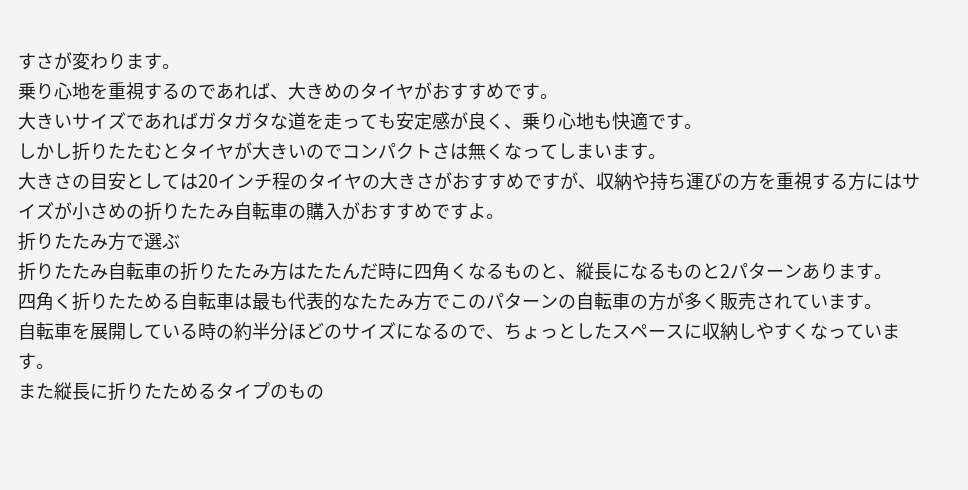すさが変わります。
乗り心地を重視するのであれば、大きめのタイヤがおすすめです。
大きいサイズであればガタガタな道を走っても安定感が良く、乗り心地も快適です。
しかし折りたたむとタイヤが大きいのでコンパクトさは無くなってしまいます。
大きさの目安としては20インチ程のタイヤの大きさがおすすめですが、収納や持ち運びの方を重視する方にはサイズが小さめの折りたたみ自転車の購入がおすすめですよ。
折りたたみ方で選ぶ
折りたたみ自転車の折りたたみ方はたたんだ時に四角くなるものと、縦長になるものと2パターンあります。
四角く折りたためる自転車は最も代表的なたたみ方でこのパターンの自転車の方が多く販売されています。
自転車を展開している時の約半分ほどのサイズになるので、ちょっとしたスペースに収納しやすくなっています。
また縦長に折りたためるタイプのもの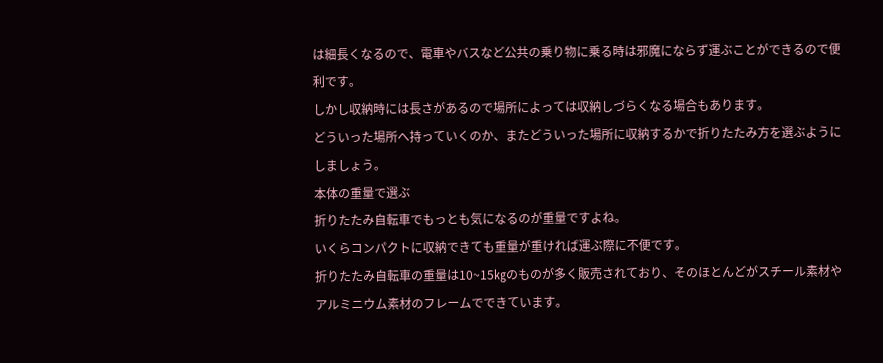は細長くなるので、電車やバスなど公共の乗り物に乗る時は邪魔にならず運ぶことができるので便利です。
しかし収納時には長さがあるので場所によっては収納しづらくなる場合もあります。
どういった場所へ持っていくのか、またどういった場所に収納するかで折りたたみ方を選ぶようにしましょう。
本体の重量で選ぶ
折りたたみ自転車でもっとも気になるのが重量ですよね。
いくらコンパクトに収納できても重量が重ければ運ぶ際に不便です。
折りたたみ自転車の重量は10~15㎏のものが多く販売されており、そのほとんどがスチール素材やアルミニウム素材のフレームでできています。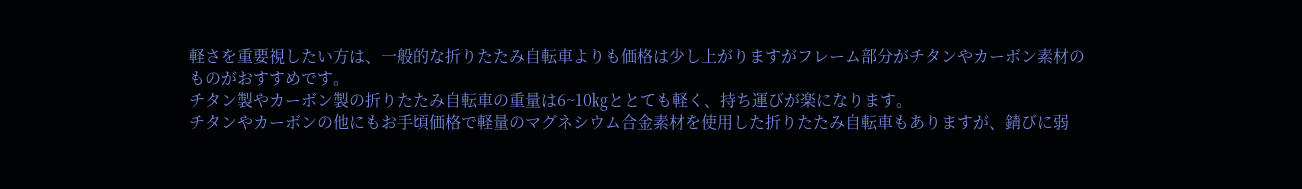軽さを重要視したい方は、一般的な折りたたみ自転車よりも価格は少し上がりますがフレーム部分がチタンやカーボン素材のものがおすすめです。
チタン製やカーボン製の折りたたみ自転車の重量は6~10㎏ととても軽く、持ち運びが楽になります。
チタンやカーボンの他にもお手頃価格で軽量のマグネシウム合金素材を使用した折りたたみ自転車もありますが、錆びに弱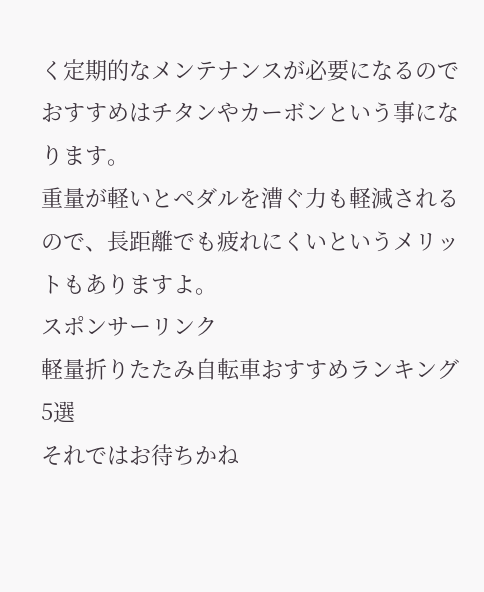く定期的なメンテナンスが必要になるのでおすすめはチタンやカーボンという事になります。
重量が軽いとペダルを漕ぐ力も軽減されるので、長距離でも疲れにくいというメリットもありますよ。
スポンサーリンク
軽量折りたたみ自転車おすすめランキング5選
それではお待ちかね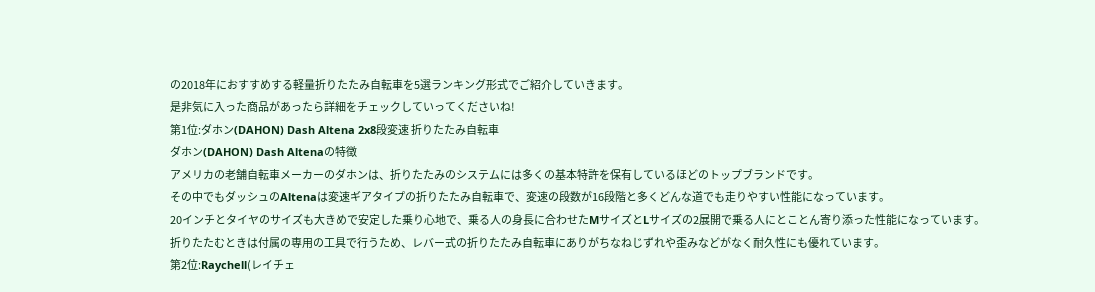の2018年におすすめする軽量折りたたみ自転車を5選ランキング形式でご紹介していきます。
是非気に入った商品があったら詳細をチェックしていってくださいね!
第1位:ダホン(DAHON) Dash Altena 2x8段変速 折りたたみ自転車
ダホン(DAHON) Dash Altenaの特徴
アメリカの老舗自転車メーカーのダホンは、折りたたみのシステムには多くの基本特許を保有しているほどのトップブランドです。
その中でもダッシュのAltenaは変速ギアタイプの折りたたみ自転車で、変速の段数が16段階と多くどんな道でも走りやすい性能になっています。
20インチとタイヤのサイズも大きめで安定した乗り心地で、乗る人の身長に合わせたMサイズとLサイズの2展開で乗る人にとことん寄り添った性能になっています。
折りたたむときは付属の専用の工具で行うため、レバー式の折りたたみ自転車にありがちなねじずれや歪みなどがなく耐久性にも優れています。
第2位:Raychell(レイチェ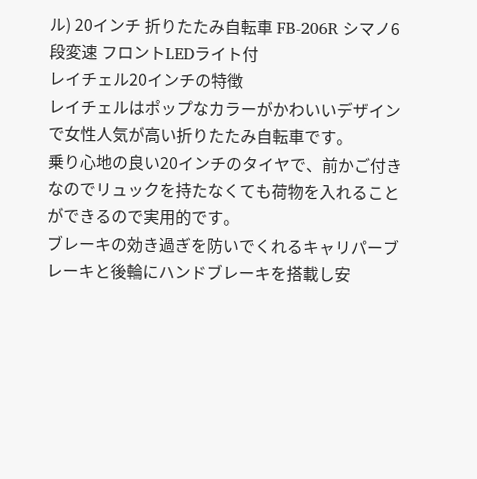ル) 20インチ 折りたたみ自転車 FB-206R シマノ6段変速 フロントLEDライト付
レイチェル20インチの特徴
レイチェルはポップなカラーがかわいいデザインで女性人気が高い折りたたみ自転車です。
乗り心地の良い20インチのタイヤで、前かご付きなのでリュックを持たなくても荷物を入れることができるので実用的です。
ブレーキの効き過ぎを防いでくれるキャリパーブレーキと後輪にハンドブレーキを搭載し安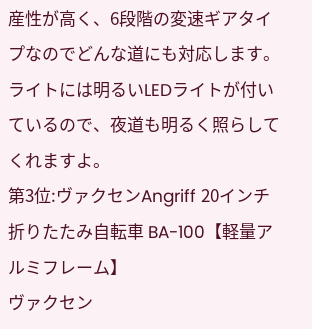産性が高く、6段階の変速ギアタイプなのでどんな道にも対応します。
ライトには明るいLEDライトが付いているので、夜道も明るく照らしてくれますよ。
第3位:ヴァクセンAngriff 20インチ折りたたみ自転車 BA-100【軽量アルミフレーム】
ヴァクセン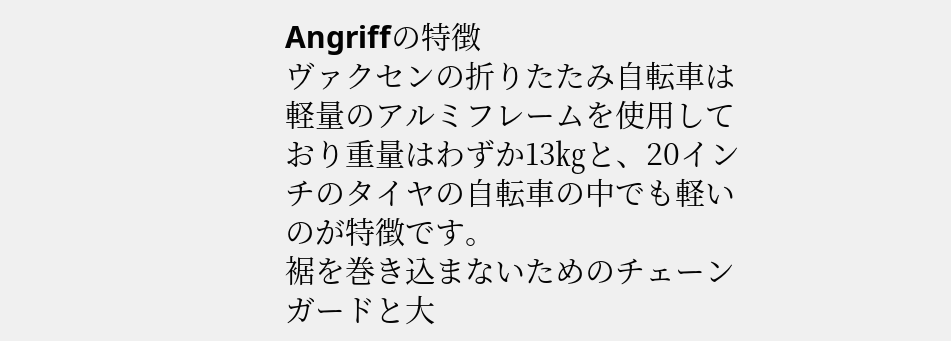Angriffの特徴
ヴァクセンの折りたたみ自転車は軽量のアルミフレームを使用しており重量はわずか13㎏と、20インチのタイヤの自転車の中でも軽いのが特徴です。
裾を巻き込まないためのチェーンガードと大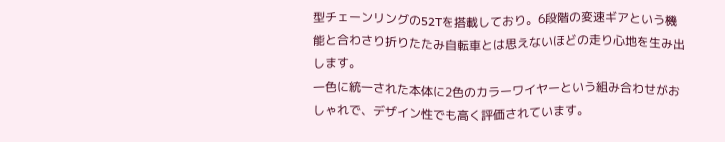型チェーンリングの52Tを搭載しており。6段階の変速ギアという機能と合わさり折りたたみ自転車とは思えないほどの走り心地を生み出します。
一色に統一された本体に2色のカラーワイヤーという組み合わせがおしゃれで、デザイン性でも高く評価されています。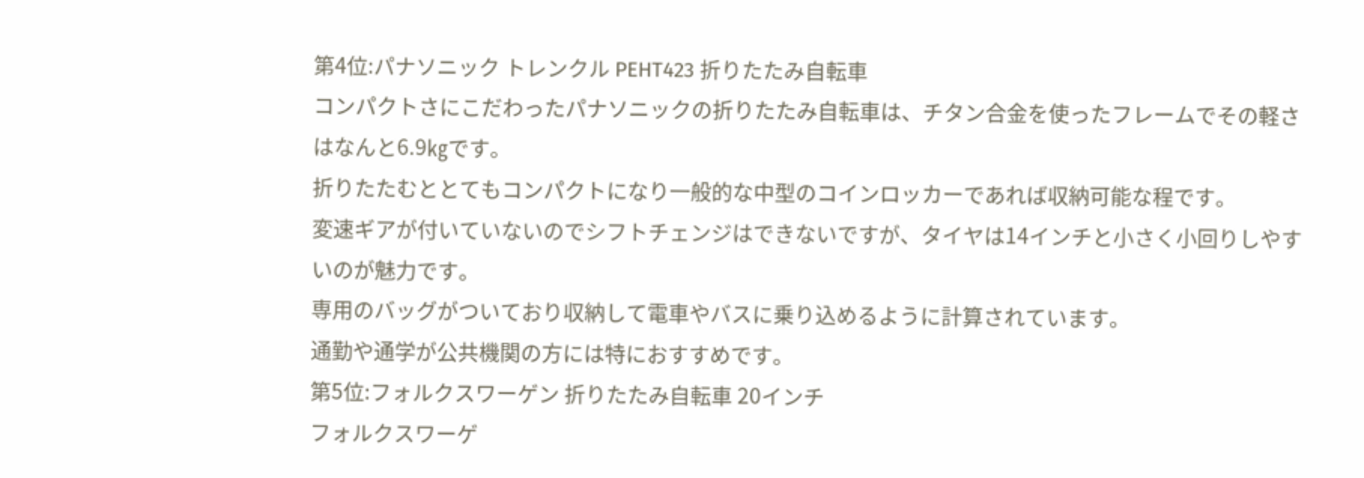第4位:パナソニック トレンクル PEHT423 折りたたみ自転車
コンパクトさにこだわったパナソニックの折りたたみ自転車は、チタン合金を使ったフレームでその軽さはなんと6.9㎏です。
折りたたむととてもコンパクトになり一般的な中型のコインロッカーであれば収納可能な程です。
変速ギアが付いていないのでシフトチェンジはできないですが、タイヤは14インチと小さく小回りしやすいのが魅力です。
専用のバッグがついており収納して電車やバスに乗り込めるように計算されています。
通勤や通学が公共機関の方には特におすすめです。
第5位:フォルクスワーゲン 折りたたみ自転車 20インチ
フォルクスワーゲ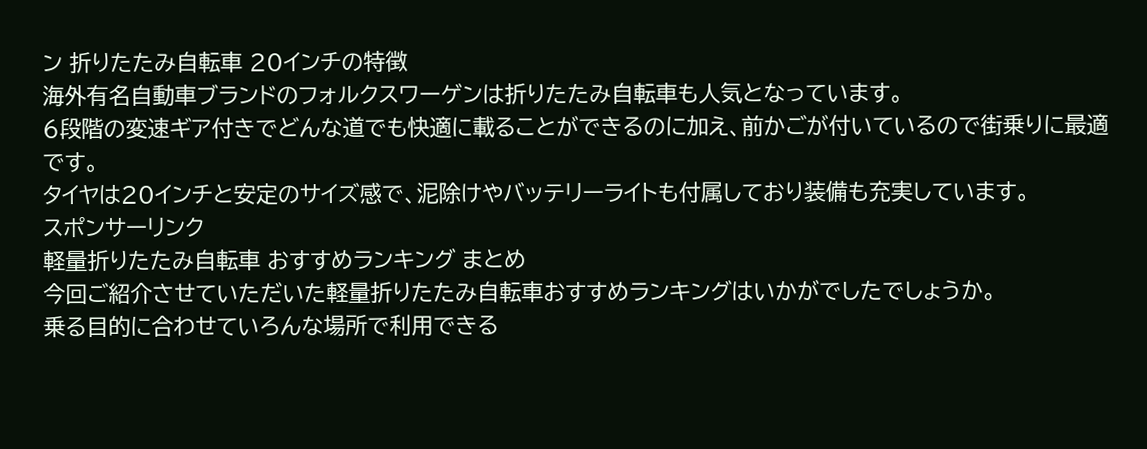ン 折りたたみ自転車 20インチの特徴
海外有名自動車ブランドのフォルクスワーゲンは折りたたみ自転車も人気となっています。
6段階の変速ギア付きでどんな道でも快適に載ることができるのに加え、前かごが付いているので街乗りに最適です。
タイヤは20インチと安定のサイズ感で、泥除けやバッテリーライトも付属しており装備も充実しています。
スポンサーリンク
軽量折りたたみ自転車 おすすめランキング まとめ
今回ご紹介させていただいた軽量折りたたみ自転車おすすめランキングはいかがでしたでしょうか。
乗る目的に合わせていろんな場所で利用できる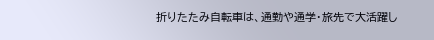折りたたみ自転車は、通勤や通学・旅先で大活躍し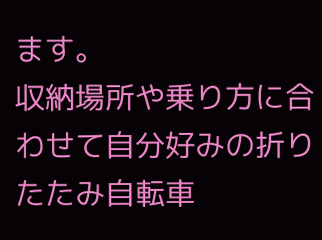ます。
収納場所や乗り方に合わせて自分好みの折りたたみ自転車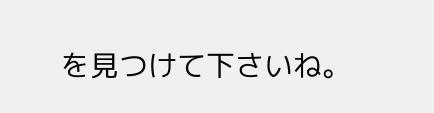を見つけて下さいね。